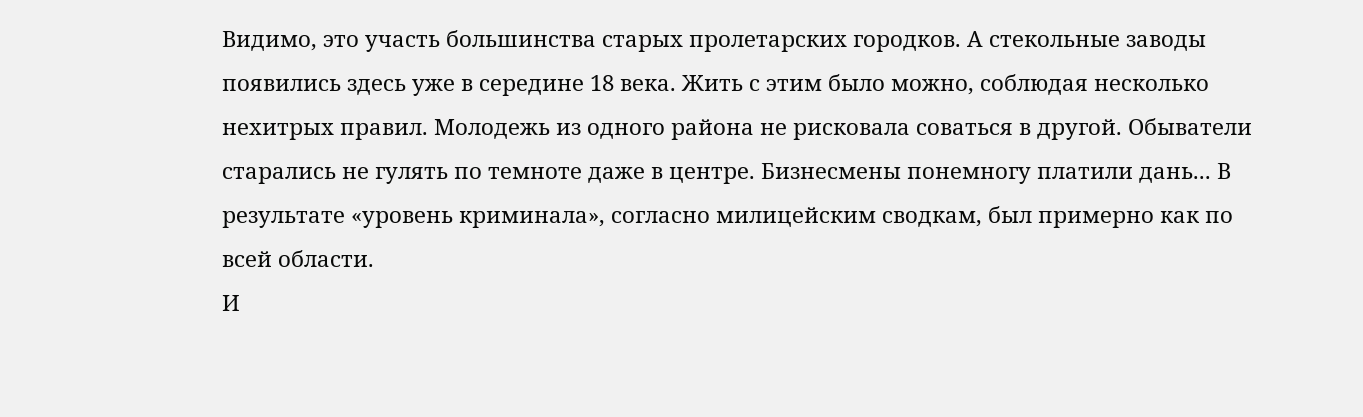Видимо, это участь большинства старых пролетарских городков. А стекольные заводы появились здесь уже в середине 18 века. Жить с этим было можно, соблюдая несколько нехитрых правил. Молодежь из одного района не рисковала соваться в другой. Обыватели старались не гулять по темноте даже в центре. Бизнесмены понемногу платили дань... В результате «уровень криминала», согласно милицейским сводкам, был примерно как по всей области.
И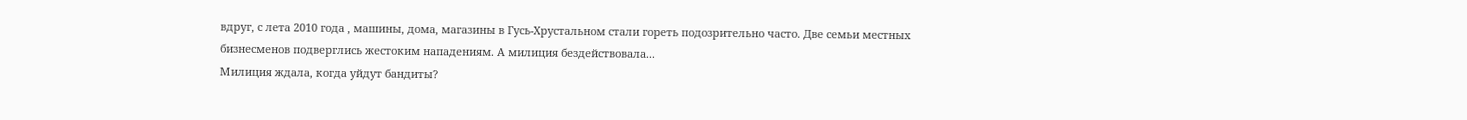вдруг, с лета 2010 года , машины, дома, магазины в Гусь-Хрустальном стали гореть подозрительно часто. Две семьи местных бизнесменов подверглись жестоким нападениям. А милиция бездействовала...
Милиция ждала, когда уйдут бандиты?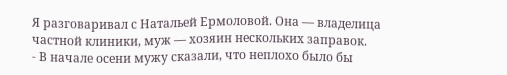Я разговаривал с Натальей Ермоловой. Она — владелица частной клиники, муж — хозяин нескольких заправок.
- В начале осени мужу сказали, что неплохо было бы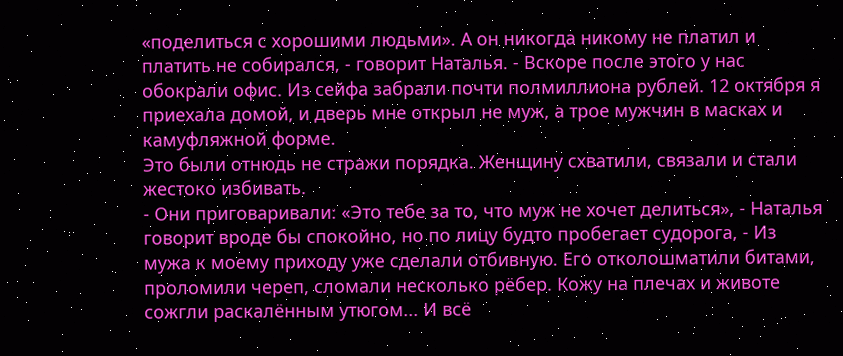«поделиться с хорошими людьми». А он никогда никому не платил и платить не собирался, - говорит Наталья. - Вскоре после этого у нас обокрали офис. Из сейфа забрали почти полмиллиона рублей. 12 октября я приехала домой, и дверь мне открыл не муж, а трое мужчин в масках и камуфляжной форме.
Это были отнюдь не стражи порядка. Женщину схватили, связали и стали жестоко избивать.
- Они приговаривали: «Это тебе за то, что муж не хочет делиться», - Наталья говорит вроде бы спокойно, но по лицу будто пробегает судорога, - Из мужа к моему приходу уже сделали отбивную. Его отколошматили битами, проломили череп, сломали несколько рёбер. Кожу на плечах и животе сожгли раскалённым утюгом... И всё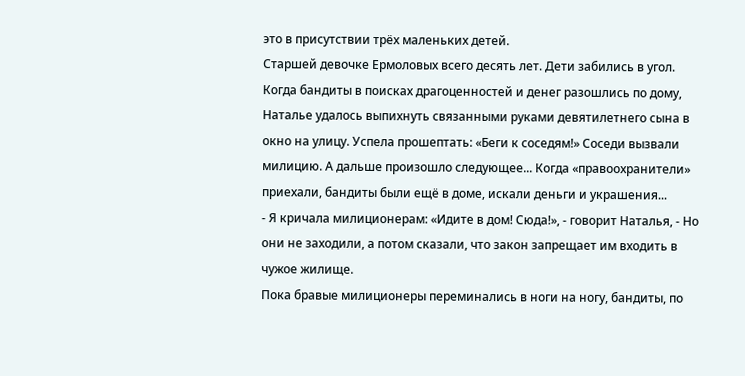это в присутствии трёх маленьких детей.
Старшей девочке Ермоловых всего десять лет. Дети забились в угол. Когда бандиты в поисках драгоценностей и денег разошлись по дому, Наталье удалось выпихнуть связанными руками девятилетнего сына в окно на улицу. Успела прошептать: «Беги к соседям!» Соседи вызвали милицию. А дальше произошло следующее... Когда «правоохранители» приехали, бандиты были ещё в доме, искали деньги и украшения...
- Я кричала милиционерам: «Идите в дом! Сюда!», - говорит Наталья, - Но они не заходили, а потом сказали, что закон запрещает им входить в чужое жилище.
Пока бравые милиционеры переминались в ноги на ногу, бандиты, по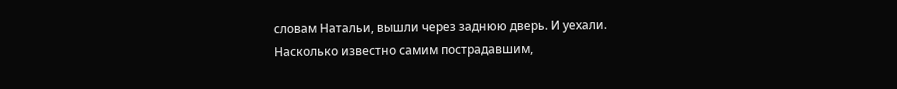словам Натальи, вышли через заднюю дверь. И уехали.
Насколько известно самим пострадавшим,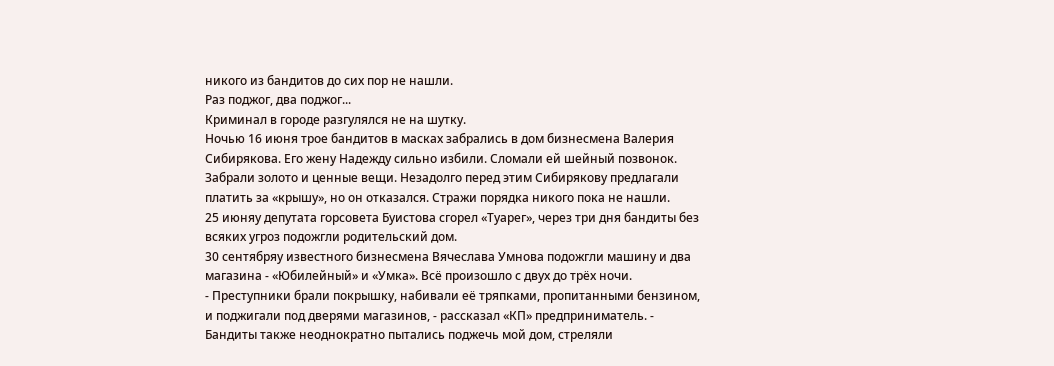никого из бандитов до сих пор не нашли.
Раз поджог, два поджог...
Криминал в городе разгулялся не на шутку.
Ночью 16 июня трое бандитов в масках забрались в дом бизнесмена Валерия Сибирякова. Его жену Надежду сильно избили. Сломали ей шейный позвонок. Забрали золото и ценные вещи. Незадолго перед этим Сибирякову предлагали платить за «крышу», но он отказался. Стражи порядка никого пока не нашли.
25 июняу депутата горсовета Буистова сгорел «Туарег», через три дня бандиты без всяких угроз подожгли родительский дом.
30 сентябряу известного бизнесмена Вячеслава Умнова подожгли машину и два магазина - «Юбилейный» и «Умка». Всё произошло с двух до трёх ночи.
- Преступники брали покрышку, набивали её тряпками, пропитанными бензином, и поджигали под дверями магазинов, - рассказал «КП» предприниматель. - Бандиты также неоднократно пытались поджечь мой дом, стреляли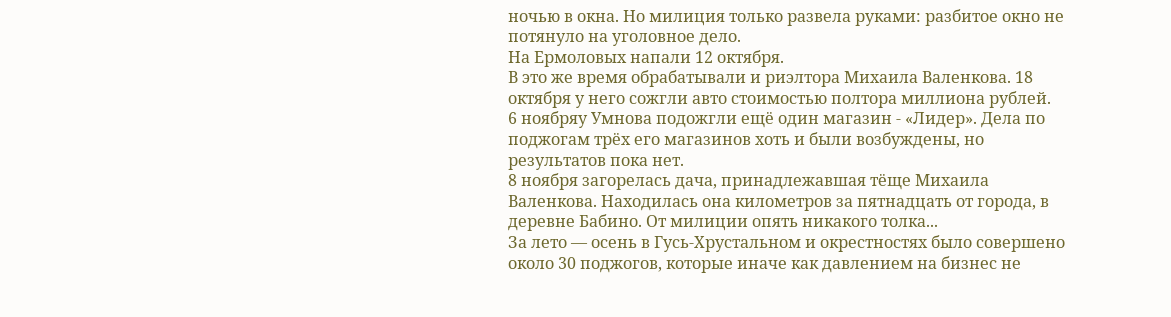ночью в окна. Но милиция только развела руками: разбитое окно не потянуло на уголовное дело.
На Ермоловых напали 12 октября.
В это же время обрабатывали и риэлтора Михаила Валенкова. 18 октября у него сожгли авто стоимостью полтора миллиона рублей.
6 ноябряу Умнова подожгли ещё один магазин - «Лидер». Дела по поджогам трёх его магазинов хоть и были возбуждены, но результатов пока нет.
8 ноября загорелась дача, принадлежавшая тёще Михаила Валенкова. Находилась она километров за пятнадцать от города, в деревне Бабино. От милиции опять никакого толка...
За лето — осень в Гусь-Хрустальном и окрестностях было совершено около 30 поджогов, которые иначе как давлением на бизнес не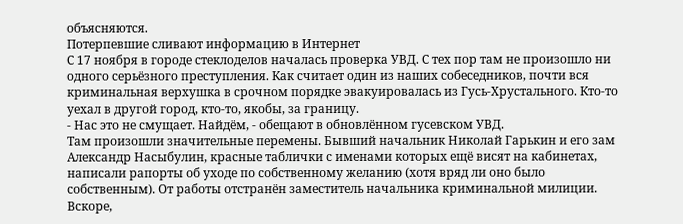объясняются.
Потерпевшие сливают информацию в Интернет
С 17 ноября в городе стеклоделов началась проверка УВД. С тех пор там не произошло ни одного серьёзного преступления. Как считает один из наших собеседников, почти вся криминальная верхушка в срочном порядке эвакуировалась из Гусь-Хрустального. Кто-то уехал в другой город, кто-то, якобы, за границу.
- Нас это не смущает. Найдём, - обещают в обновлённом гусевском УВД.
Там произошли значительные перемены. Бывший начальник Николай Гарькин и его зам Александр Насыбулин, красные таблички с именами которых ещё висят на кабинетах, написали рапорты об уходе по собственному желанию (хотя вряд ли оно было собственным). От работы отстранён заместитель начальника криминальной милиции. Вскоре,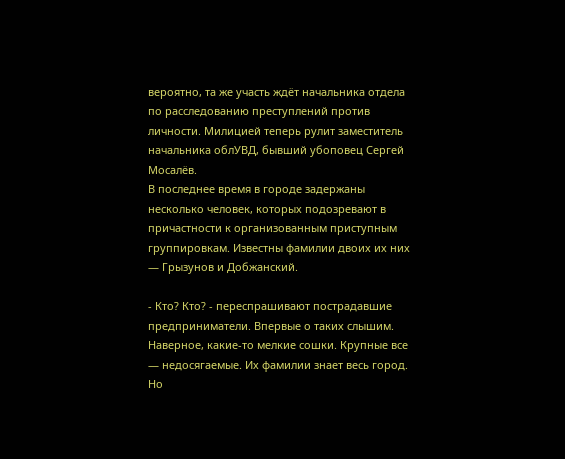вероятно, та же участь ждёт начальника отдела по расследованию преступлений против личности. Милицией теперь рулит заместитель начальника облУВД, бывший убоповец Сергей Мосалёв.
В последнее время в городе задержаны несколько человек, которых подозревают в причастности к организованным приступным группировкам. Известны фамилии двоих их них — Грызунов и Добжанский.

- Кто? Кто? - переспрашивают пострадавшие предприниматели. Впервые о таких слышим. Наверное, какие-то мелкие сошки. Крупные все — недосягаемые. Их фамилии знает весь город. Но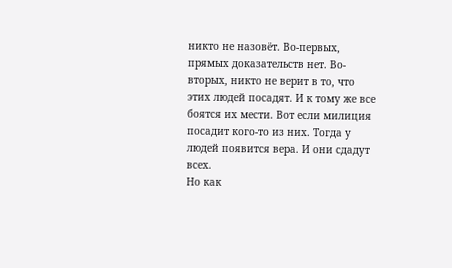никто не назовёт. Во-первых, прямых доказательств нет. Во-вторых, никто не верит в то, что этих людей посадят. И к тому же все боятся их мести. Вот если милиция посадит кого-то из них. Тогда у людей появится вера. И они сдадут всех.
Но как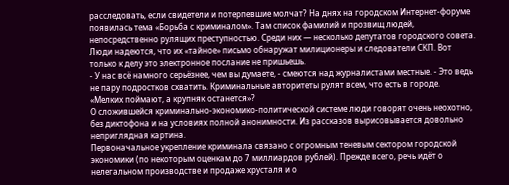расследовать, если свидетели и потерпевшие молчат? На днях на городском Интернет-форуме появилась тема «Борьба с криминалом». Там список фамилий и прозвищ людей, непосредственно рулящих преступностью. Среди них — несколько депутатов городского совета. Люди надеются, что их «тайное» письмо обнаружат милиционеры и следователи СКП. Вот только к делу это электронное послание не пришьешь.
- У нас всё намного серьёзнее, чем вы думаете, - смеются над журналистами местные. - Это ведь не пару подростков схватить. Криминальные авторитеты рулят всем, что есть в городе.
«Мелких поймают, а крупняк останется»?
О сложившейся криминально-экономико-политической системе люди говорят очень неохотно, без диктофона и на условиях полной анонимности. Из рассказов вырисовывается довольно неприглядная картина.
Первоначальное укрепление криминала связано с огромным теневым сектором городской экономики (по некоторым оценкам до 7 миллиардов рублей). Прежде всего, речь идёт о нелегальном производстве и продаже хрусталя и о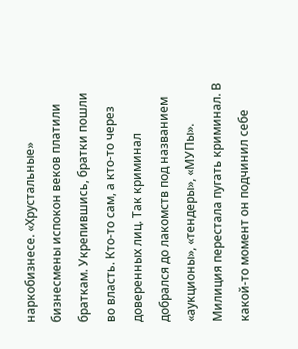наркобизнесе. «Хрустальные» бизнесмены испокон веков платили браткам. Укрепившись, братки пошли во власть. Кто-то сам, а кто-то через доверенных лиц. Так криминал добрался до лакомств под названием «аукционы», «тендеры», «МУПы». Милиция перестала пугать криминал. В какой-то момент он подчинил себе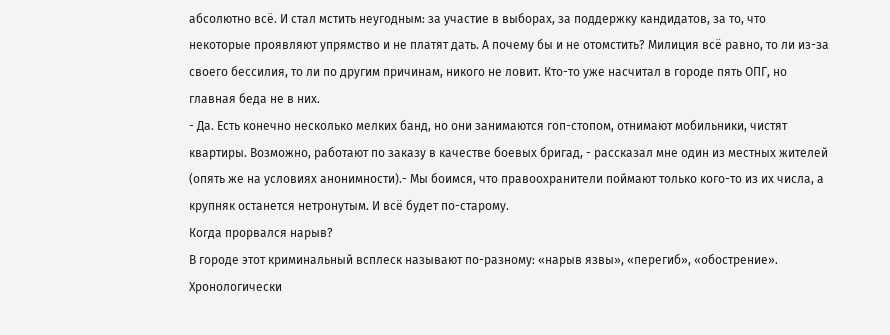абсолютно всё. И стал мстить неугодным: за участие в выборах, за поддержку кандидатов, за то, что некоторые проявляют упрямство и не платят дать. А почему бы и не отомстить? Милиция всё равно, то ли из-за своего бессилия, то ли по другим причинам, никого не ловит. Кто-то уже насчитал в городе пять ОПГ, но главная беда не в них.
- Да. Есть конечно несколько мелких банд, но они занимаются гоп-стопом, отнимают мобильники, чистят квартиры. Возможно, работают по заказу в качестве боевых бригад, - рассказал мне один из местных жителей (опять же на условиях анонимности).- Мы боимся, что правоохранители поймают только кого-то из их числа, а крупняк останется нетронутым. И всё будет по-старому.
Когда прорвался нарыв?
В городе этот криминальный всплеск называют по-разному: «нарыв язвы», «перегиб», «обострение». Хронологически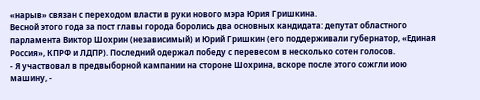«нарыв» связан с переходом власти в руки нового мэра Юрия Гришкина.
Весной этого года за пост главы города боролись два основных кандидата: депутат областного парламента Виктор Шохрин (независимый) и Юрий Гришкин (его поддерживали губернатор, «Единая Россия», КПРФ и ЛДПР). Последний одержал победу с перевесом в несколько сотен голосов.
- Я участвовал в предвыборной кампании на стороне Шохрина, вскоре после этого сожгли иою машину, -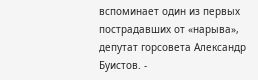вспоминает один из первых пострадавших от «нарыва», депутат горсовета Александр Буистов. -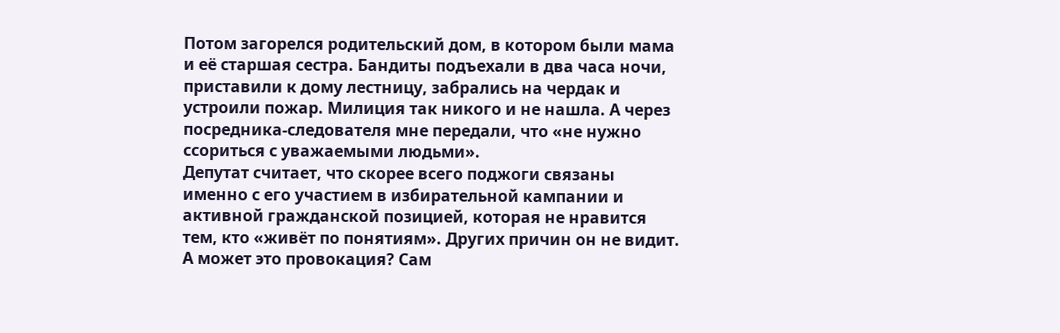Потом загорелся родительский дом, в котором были мама и её старшая сестра. Бандиты подъехали в два часа ночи, приставили к дому лестницу, забрались на чердак и устроили пожар. Милиция так никого и не нашла. А через посредника-следователя мне передали, что «не нужно ссориться с уважаемыми людьми».
Депутат считает, что скорее всего поджоги связаны именно с его участием в избирательной кампании и активной гражданской позицией, которая не нравится тем, кто «живёт по понятиям». Других причин он не видит.
А может это провокация? Сам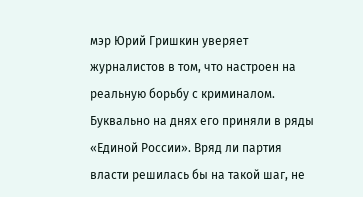мэр Юрий Гришкин уверяет журналистов в том, что настроен на реальную борьбу с криминалом. Буквально на днях его приняли в ряды «Единой России». Вряд ли партия власти решилась бы на такой шаг, не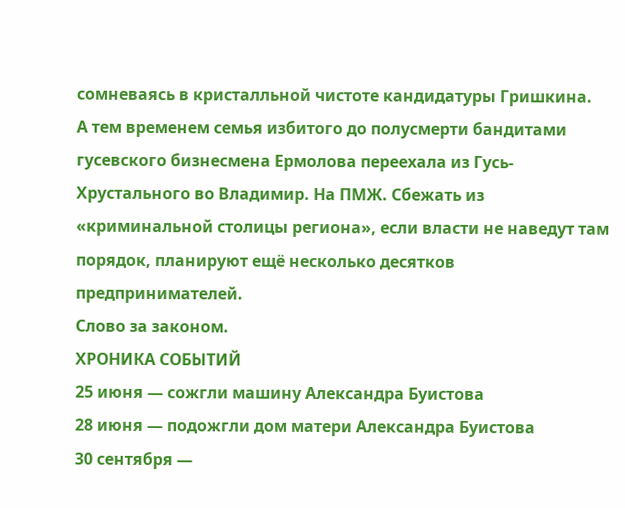сомневаясь в кристалльной чистоте кандидатуры Гришкина.
А тем временем семья избитого до полусмерти бандитами гусевского бизнесмена Ермолова переехала из Гусь-Хрустального во Владимир. На ПМЖ. Сбежать из «криминальной столицы региона», если власти не наведут там порядок, планируют ещё несколько десятков предпринимателей.
Слово за законом.
ХРОНИКА СОБЫТИЙ
25 июня — сожгли машину Александра Буистова
28 июня — подожгли дом матери Александра Буистова
30 сентября —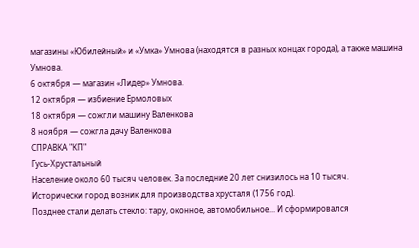магазины «Юбилейный» и «Умка» Умнова (находятся в разных концах города), а также машина Умнова.
6 октября — магазин «Лидер» Умнова.
12 октября — избиение Ермоловых
18 октября — сожгли машину Валенкова
8 ноября — сожгла дачу Валенкова
СПРАВКА "КП"
Гусь-Хрустальный
Население около 60 тысяч человек. За последние 20 лет снизилось на 10 тысяч.
Исторически город возник для производства хрусталя (1756 год).
Позднее стали делать стекло: тару, оконное, автомобильное... И сформировался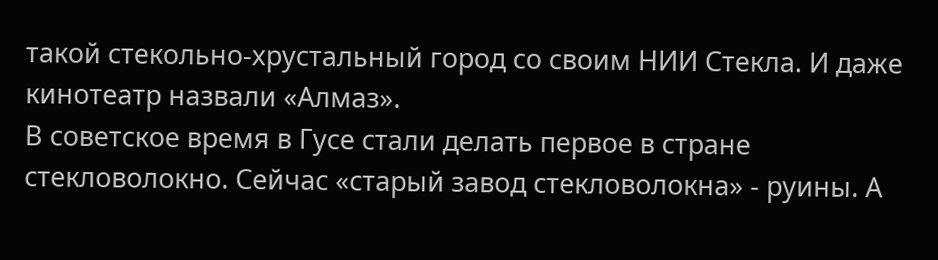такой стекольно-хрустальный город со своим НИИ Стекла. И даже кинотеатр назвали «Алмаз».
В советское время в Гусе стали делать первое в стране стекловолокно. Сейчас «старый завод стекловолокна» - руины. А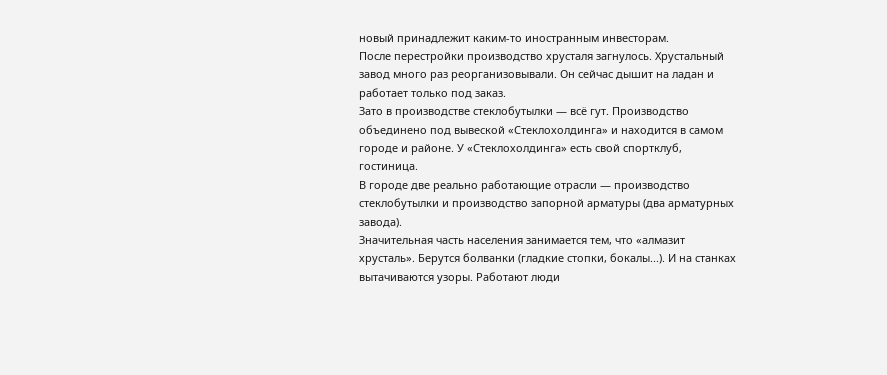новый принадлежит каким-то иностранным инвесторам.
После перестройки производство хрусталя загнулось. Хрустальный завод много раз реорганизовывали. Он сейчас дышит на ладан и работает только под заказ.
Зато в производстве стеклобутылки — всё гут. Производство объединено под вывеской «Стеклохолдинга» и находится в самом городе и районе. У «Стеклохолдинга» есть свой спортклуб, гостиница.
В городе две реально работающие отрасли — производство стеклобутылки и производство запорной арматуры (два арматурных завода).
Значительная часть населения занимается тем, что «алмазит хрусталь». Берутся болванки (гладкие стопки, бокалы...). И на станках вытачиваются узоры. Работают люди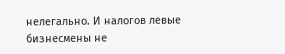нелегально. И налогов левые бизнесмены не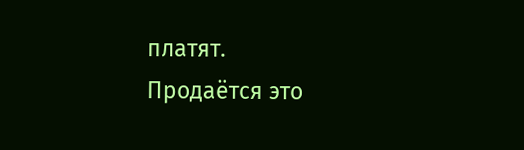платят.
Продаётся это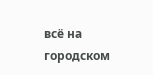всё на городском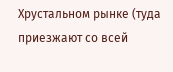Хрустальном рынке (туда приезжают со всей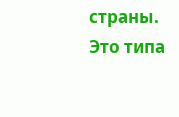страны. Это типа